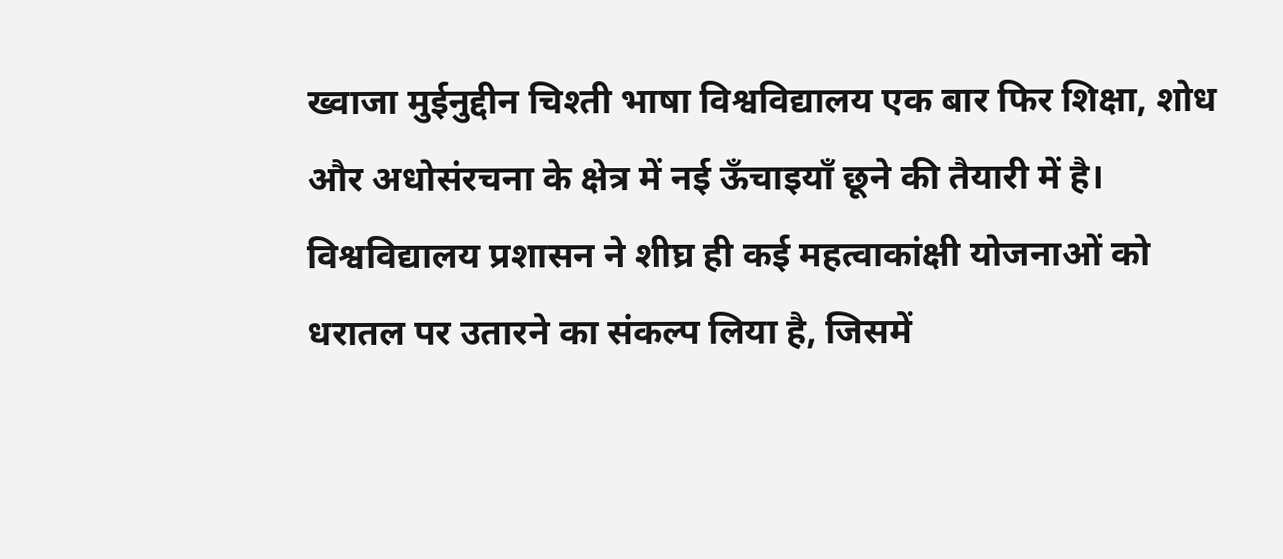ख्वाजा मुईनुद्दीन चिश्ती भाषा विश्वविद्यालय एक बार फिर शिक्षा, शोध और अधोसंरचना के क्षेत्र में नई ऊँचाइयाँ छूने की तैयारी में है। विश्वविद्यालय प्रशासन ने शीघ्र ही कई महत्वाकांक्षी योजनाओं को धरातल पर उतारने का संकल्प लिया है, जिसमें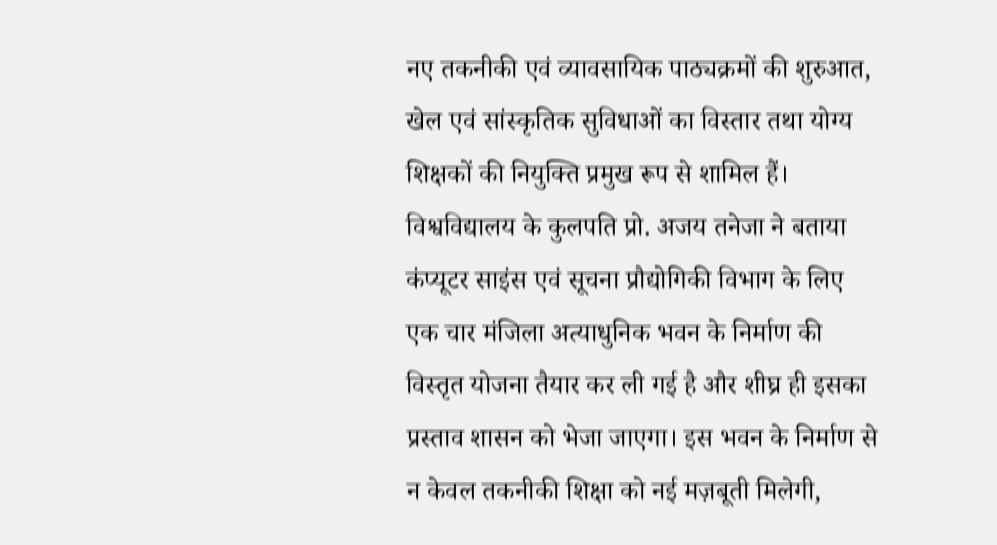नए तकनीकी एवं व्यावसायिक पाठ्यक्रमों की शुरुआत, खेल एवं सांस्कृतिक सुविधाओं का विस्तार तथा योग्य शिक्षकों की नियुक्ति प्रमुख रूप से शामिल हैं।
विश्वविद्यालय के कुलपति प्रो. अजय तनेजा ने बताया
कंप्यूटर साइंस एवं सूचना प्रौद्योगिकी विभाग के लिए एक चार मंजिला अत्याधुनिक भवन के निर्माण की विस्तृत योजना तैयार कर ली गई है और शीघ्र ही इसका प्रस्ताव शासन को भेजा जाएगा। इस भवन के निर्माण से न केवल तकनीकी शिक्षा को नई मज़बूती मिलेगी,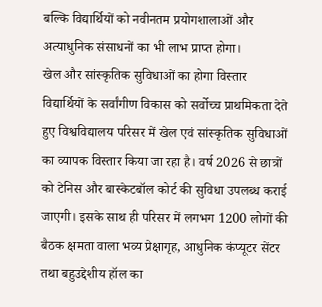बल्कि विद्यार्थियों को नवीनतम प्रयोगशालाओं और अत्याधुनिक संसाधनों का भी लाभ प्राप्त होगा।
खेल और सांस्कृतिक सुविधाओं का होगा विस्तार
विद्यार्थियों के सर्वांगीण विकास को सर्वोच्च प्राथमिकता देते हुए विश्वविद्यालय परिसर में खेल एवं सांस्कृतिक सुविधाओं का व्यापक विस्तार किया जा रहा है। वर्ष 2026 से छात्रों को टेनिस और बास्केटबॉल कोर्ट की सुविधा उपलब्ध कराई जाएगी। इसके साथ ही परिसर में लगभग 1200 लोगों की बैठक क्षमता वाला भव्य प्रेक्षागृह, आधुनिक कंप्यूटर सेंटर तथा बहुउद्देशीय हॉल का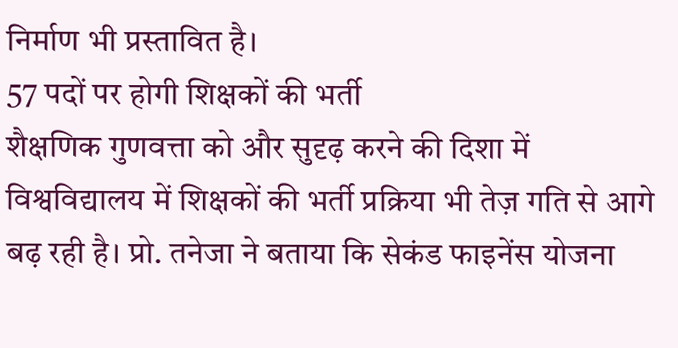निर्माण भी प्रस्तावित है।
57 पदों पर होगी शिक्षकों की भर्ती
शैक्षणिक गुणवत्ता को और सुदृढ़ करने की दिशा में विश्वविद्यालय में शिक्षकों की भर्ती प्रक्रिया भी तेज़ गति से आगे बढ़ रही है। प्रो. तनेजा ने बताया कि सेकंड फाइनेंस योजना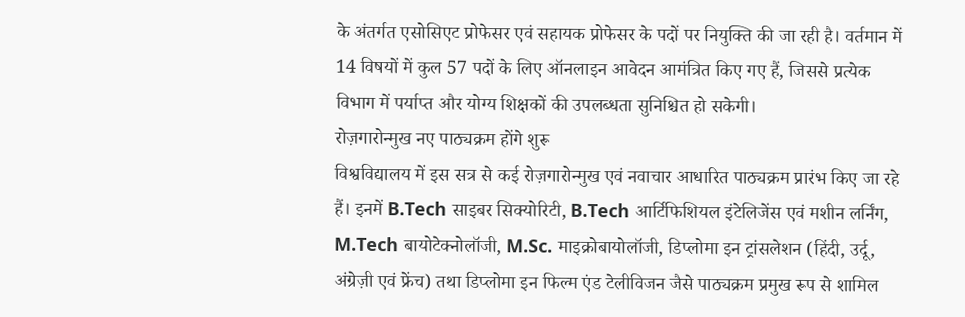के अंतर्गत एसोसिएट प्रोफेसर एवं सहायक प्रोफेसर के पदों पर नियुक्ति की जा रही है। वर्तमान में 14 विषयों में कुल 57 पदों के लिए ऑनलाइन आवेदन आमंत्रित किए गए हैं, जिससे प्रत्येक विभाग में पर्याप्त और योग्य शिक्षकों की उपलब्धता सुनिश्चित हो सकेगी।
रोज़गारोन्मुख नए पाठ्यक्रम होंगे शुरू
विश्वविद्यालय में इस सत्र से कई रोज़गारोन्मुख एवं नवाचार आधारित पाठ्यक्रम प्रारंभ किए जा रहे हैं। इनमें B.Tech साइबर सिक्योरिटी, B.Tech आर्टिफिशियल इंटेलिजेंस एवं मशीन लर्निंग, M.Tech बायोटेक्नोलॉजी, M.Sc. माइक्रोबायोलॉजी, डिप्लोमा इन ट्रांसलेशन (हिंदी, उर्दू, अंग्रेज़ी एवं फ्रेंच) तथा डिप्लोमा इन फिल्म एंड टेलीविजन जैसे पाठ्यक्रम प्रमुख रूप से शामिल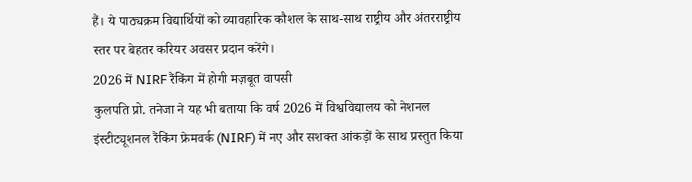हैं। ये पाठ्यक्रम विद्यार्थियों को व्यावहारिक कौशल के साथ-साथ राष्ट्रीय और अंतरराष्ट्रीय स्तर पर बेहतर करियर अवसर प्रदान करेंगे।
2026 में NIRF रैंकिंग में होगी मज़बूत वापसी
कुलपति प्रो. तनेजा ने यह भी बताया कि वर्ष 2026 में विश्वविद्यालय को नेशनल इंस्टीट्यूशनल रैंकिंग फ्रेमवर्क (NIRF) में नए और सशक्त आंकड़ों के साथ प्रस्तुत किया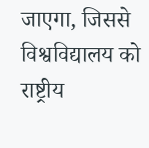जाएगा, जिससे विश्वविद्यालय को राष्ट्रीय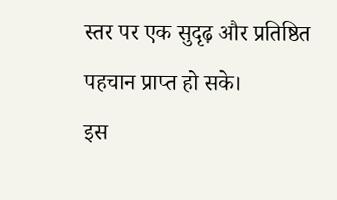स्तर पर एक सुदृढ़ और प्रतिष्ठित पहचान प्राप्त हो सके।
इस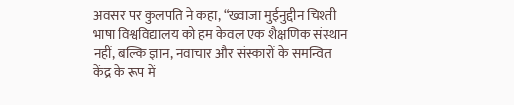अवसर पर कुलपति ने कहा, “ख्वाजा मुईनुद्दीन चिश्ती भाषा विश्वविद्यालय को हम केवल एक शैक्षणिक संस्थान नहीं, बल्कि ज्ञान, नवाचार और संस्कारों के समन्वित केंद्र के रूप में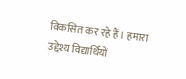विकसित कर रहे हैं। हमारा उद्देश्य विद्यार्थियों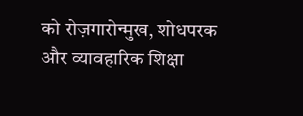को रोज़गारोन्मुख, शोधपरक और व्यावहारिक शिक्षा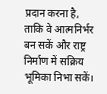प्रदान करना है, ताकि वे आत्मनिर्भर बन सकें और राष्ट्र निर्माण में सक्रिय भूमिका निभा सकें।